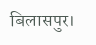बिलासपुर।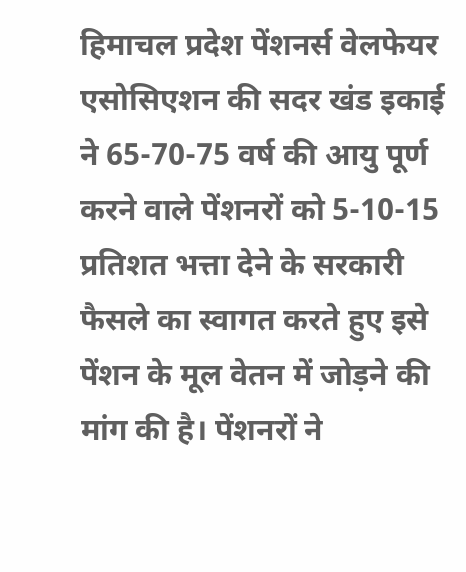हिमाचल प्रदेश पेंशनर्स वेलफेयर एसोसिएशन की सदर खंड इकाई ने 65-70-75 वर्ष की आयु पूर्ण करने वाले पेंशनरों को 5-10-15 प्रतिशत भत्ता देने के सरकारी फैसले का स्वागत करते हुए इसे पेंशन के मूल वेतन में जोड़ने की मांग की है। पेंशनरों ने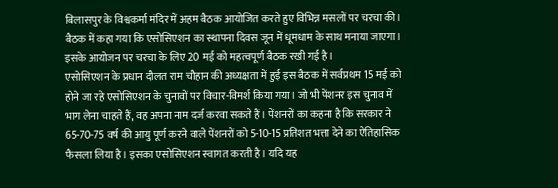बिलासपुर के विश्वकर्मा मंदिर में अहम बैठक आयोजित करते हुए विभिन्न मसलों पर चरचा की। बैठक में कहा गया कि एसोसिएशन का स्थापना दिवस जून में धूमधाम के साथ मनाया जाएगा। इसके आयोजन पर चरचा के लिए 20 मई को महत्वपूर्ण बैठक रखी गई है।
एसोसिएशन के प्रधान दौलत राम चौहान की अध्यक्षता में हुई इस बैठक में सर्वप्रथम 15 मई को होने जा रहे एसोसिएशन के चुनावों पर विचार-विमर्श किया गया। जो भी पेंशनर इस चुनाव में भाग लेना चाहते हैं, वह अपना नाम दर्ज करवा सकते हैं। पेंशनरों का कहना है कि सरकार ने 65-70-75 वर्ष की आयु पूर्ण करने वाले पेंशनरों को 5-10-15 प्रतिशत भत्ता देने का ऐतिहासिक फैसला लिया है। इसका एसोसिएशन स्वागत करती है। यदि यह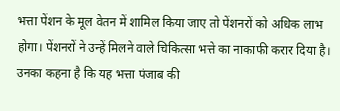भत्ता पेंशन के मूल वेतन में शामिल किया जाए तो पेंशनरों को अधिक लाभ होगा। पेंशनरों ने उन्हें मिलने वाले चिकित्सा भत्ते का नाकाफी करार दिया है। उनका कहना है कि यह भत्ता पंजाब की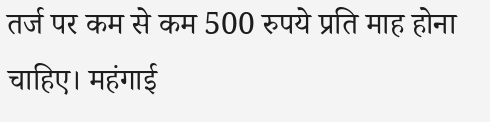तर्ज पर कम से कम 500 रुपये प्रति माह होना चाहिए। महंगाई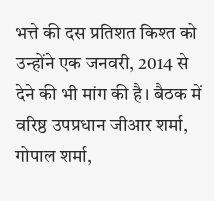भत्ते की दस प्रतिशत किश्त को उन्होंने एक जनवरी, 2014 से देने की भी मांग की है। बैठक में वरिष्ठ उपप्रधान जीआर शर्मा, गोपाल शर्मा,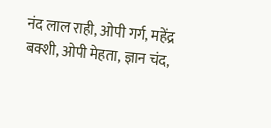नंद लाल राही, ओपी गर्ग, महेंद्र बक्शी, ओपी मेहता, ज्ञान चंद,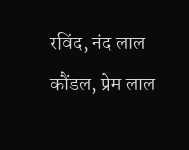रविंद, नंद लाल कौंडल, प्रेम लाल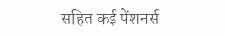सहित कई पेंशनर्स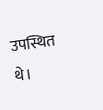उपस्थित थे।